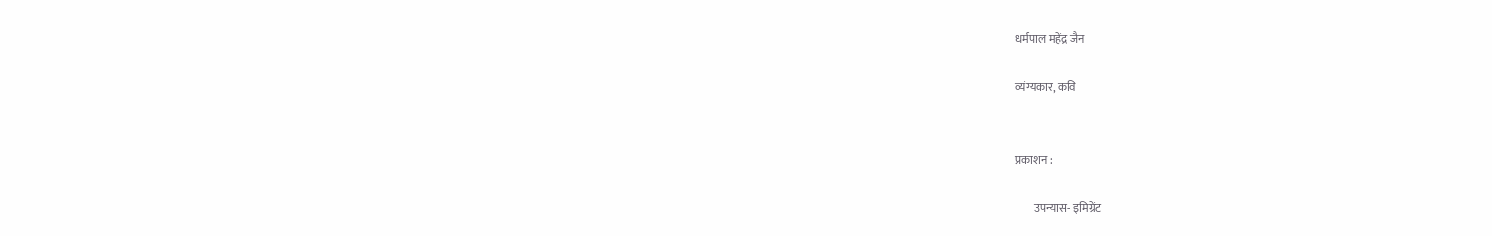धर्मपाल महेंद्र जैन

व्यंग्यकार, कवि


प्रकाशन :

        उपन्यास- इमिग्रेंट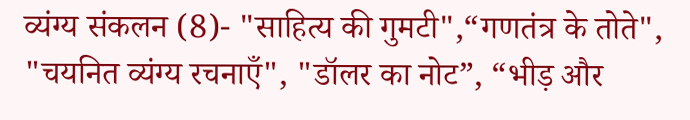व्यंग्य संकलन (8)- "साहित्य की गुमटी",“गणतंत्र के तोते", "चयनित व्यंग्य रचनाएँ", "डॉलर का नोट”, “भीड़ और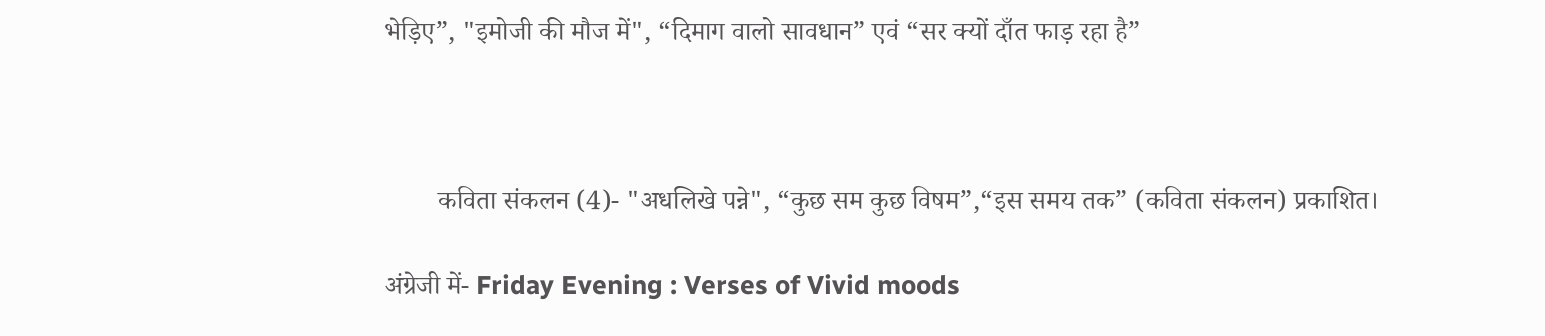भेड़िए”, "इमोजी की मौज में", “दिमाग वालो सावधान” एवं “सर क्यों दाँत फाड़ रहा है”



        कविता संकलन (4)- "अधलिखे पन्ने", “कुछ सम कुछ विषम”,“इस समय तक” (कविता संकलन) प्रकाशित।

अंग्रेजी में- Friday Evening : Verses of Vivid moods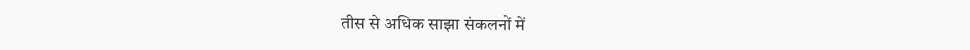तीस से अधिक साझा संकलनों में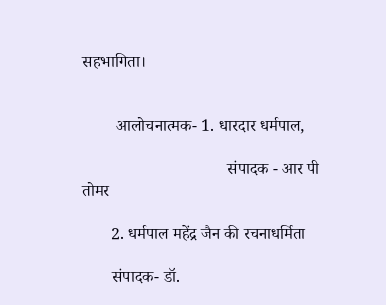सहभागिता।


        आलोचनात्मक- 1. धारदार धर्मपाल,

                                   संपादक - आर पी तोमर

       2. धर्मपाल महेंद्र जैन की रचनाधर्मिता

       संपादक- डॉ.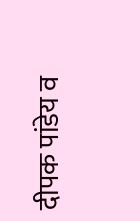दीपक पांडेय व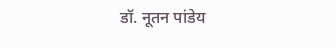डॉ. नूतन पांडेय